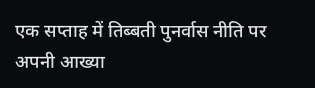एक सप्ताह में तिब्बती पुनर्वास नीति पर अपनी आख्या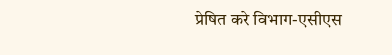प्रेषित करे विभाग-एसीएस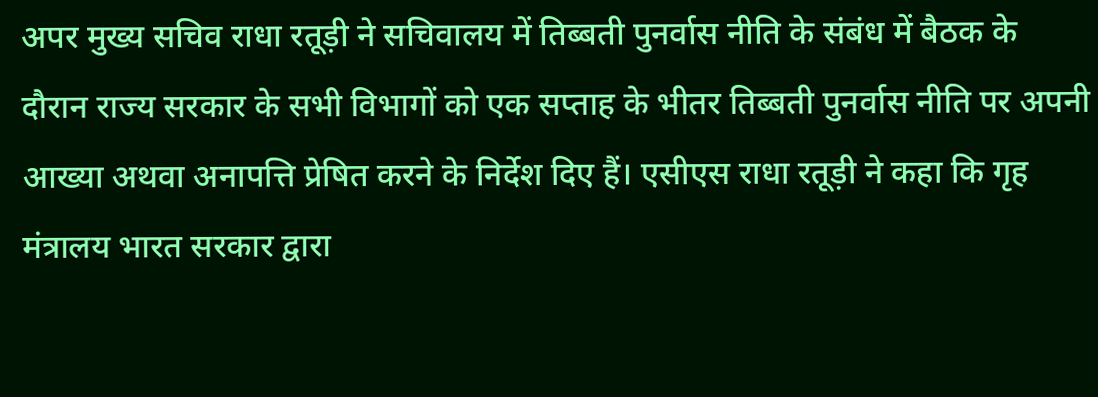अपर मुख्य सचिव राधा रतूड़ी ने सचिवालय में तिब्बती पुनर्वास नीति के संबंध में बैठक के दौरान राज्य सरकार के सभी विभागों को एक सप्ताह के भीतर तिब्बती पुनर्वास नीति पर अपनी आख्या अथवा अनापत्ति प्रेषित करने के निर्देश दिए हैं। एसीएस राधा रतूड़ी ने कहा कि गृह मंत्रालय भारत सरकार द्वारा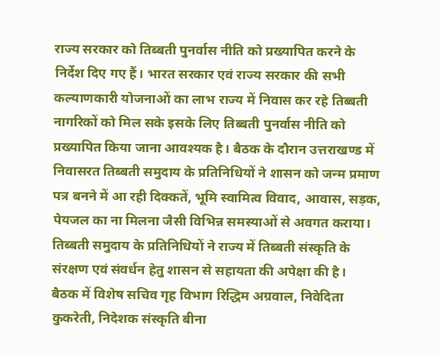राज्य सरकार को तिब्बती पुनर्वास नीति को प्रख्यापित करने के निर्देश दिए गए हैं। भारत सरकार एवं राज्य सरकार की सभी कल्याणकारी योजनाओं का लाभ राज्य में निवास कर रहे तिब्बती नागरिकों को मिल सके इसके लिए तिब्बती पुनर्वास नीति को प्रख्यापित किया जाना आवश्यक है। बैठक के दौरान उत्तराखण्ड में निवासरत तिब्बती समुदाय के प्रतिनिधियों ने शासन को जन्म प्रमाण पत्र बनने में आ रही दिक्कतें, भूमि स्वामित्व विवाद, आवास, सड़क, पेयजल का ना मिलना जैसी विभिन्न समस्याओं से अवगत कराया। तिब्बती समुदाय के प्रतिनिधियों ने राज्य में तिब्बती संस्कृति के संरक्षण एवं संवर्धन हेतु शासन से सहायता की अपेक्षा की है।
बैठक में विशेष सचिव गृह विभाग रिद्धिम अग्रवाल, निवेदिता कुकरेती, निदेशक संस्कृति बीना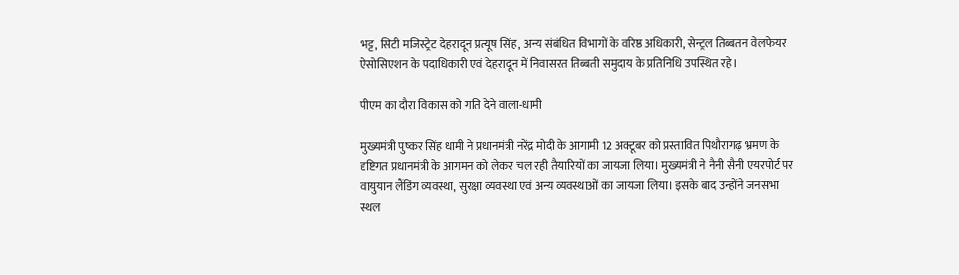भट्ट, सिटी मजिस्ट्रेट देहरादून प्रत्यूष सिंह, अन्य संबंधित विभागों के वरिष्ठ अधिकारी, सेन्ट्रल तिब्बतन वेलफेयर ऐसोसिएशन के पदाधिकारी एवं देहरादून में निवासरत तिब्बती समुदाय के प्रतिनिधि उपस्थित रहे।

पीएम का दौरा विकास को गति देने वाला-धामी

मुख्यमंत्री पुष्कर सिंह धामी ने प्रधानमंत्री नरेंद्र मोदी के आगामी 12 अक्टूबर को प्रस्तावित पिथौरागढ़ भ्रमण के दृष्टिगत प्रधानमंत्री के आगमन को लेकर चल रही तैयारियों का जायजा लिया। मुख्यमंत्री ने नैनी सैनी एयरपोर्ट पर वायुयान लैंडिंग व्यवस्था, सुरक्षा व्यवस्था एवं अन्य व्यवस्थाओं का जायजा लिया। इसके बाद उन्होंने जनसभा स्थल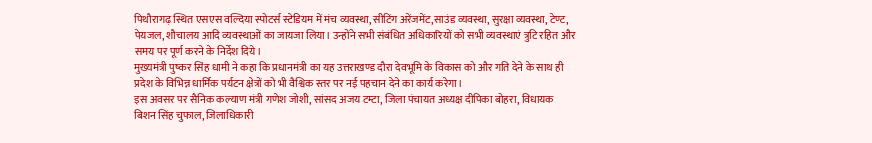पिथौरागढ़ स्थित एसएस वल्दिया स्पोटर्स स्टेडियम में मंच व्यवस्था, सीटिंग अरेंजमेंट,साउंड व्यवस्था, सुरक्षा व्यवस्था, टेण्ट, पेयजल, शौचालय आदि व्यवस्थाओं का जायजा लिया। उन्होंने सभी संबंधित अधिकारियों को सभी व्यवस्थाएं त्रुटि रहित और समय पर पूर्ण करने के निर्देश दिये।
मुख्यमंत्री पुष्कर सिंह धामी ने कहा कि प्रधानमंत्री का यह उत्तराखण्ड दौरा देवभूमि के विकास को और गति देने के साथ ही प्रदेश के विभिन्न धार्मिक पर्यटन क्षेत्रों को भी वैश्विक स्तर पर नई पहचान देने का कार्य करेगा।
इस अवसर पर सैनिक कल्याण मंत्री गणेश जोशी, सांसद अजय टम्टा, जिला पंचायत अध्यक्ष दीपिका बोहरा, विधायक बिशन सिंह चुफाल, जिलाधिकारी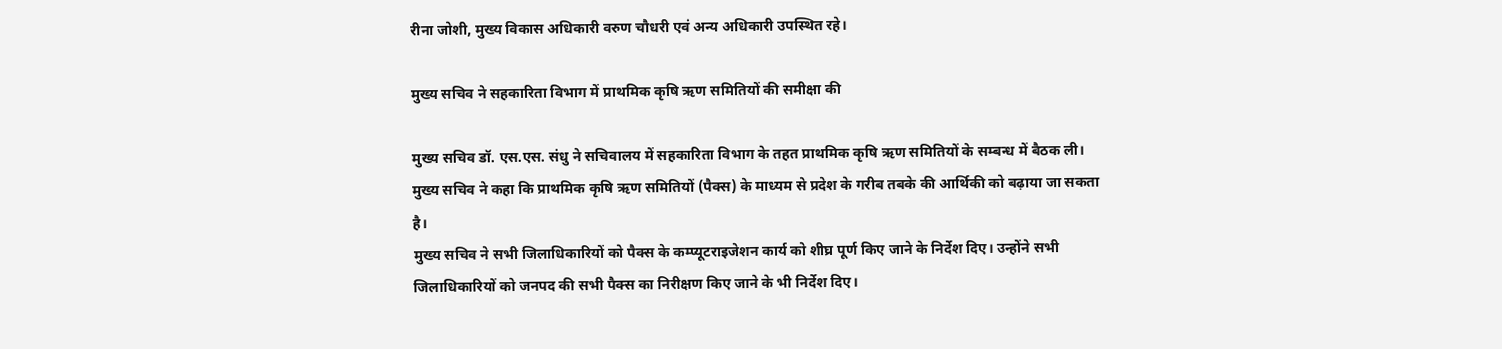रीना जोशी, मुख्य विकास अधिकारी वरुण चौधरी एवं अन्य अधिकारी उपस्थित रहे।

मुख्य सचिव ने सहकारिता विभाग में प्राथमिक कृषि ऋण समितियों की समीक्षा की

मुख्य सचिव डॉ. एस.एस. संधु ने सचिवालय में सहकारिता विभाग के तहत प्राथमिक कृषि ऋण समितियों के सम्बन्ध में बैठक ली। मुख्य सचिव ने कहा कि प्राथमिक कृषि ऋण समितियों (पैक्स) के माध्यम से प्रदेश के गरीब तबके की आर्थिकी को बढ़ाया जा सकता है।
मुख्य सचिव ने सभी जिलाधिकारियों को पैक्स के कम्प्यूटराइजेशन कार्य को शीघ्र पूर्ण किए जाने के निर्देश दिए। उन्होंने सभी जिलाधिकारियों को जनपद की सभी पैक्स का निरीक्षण किए जाने के भी निर्देश दिए।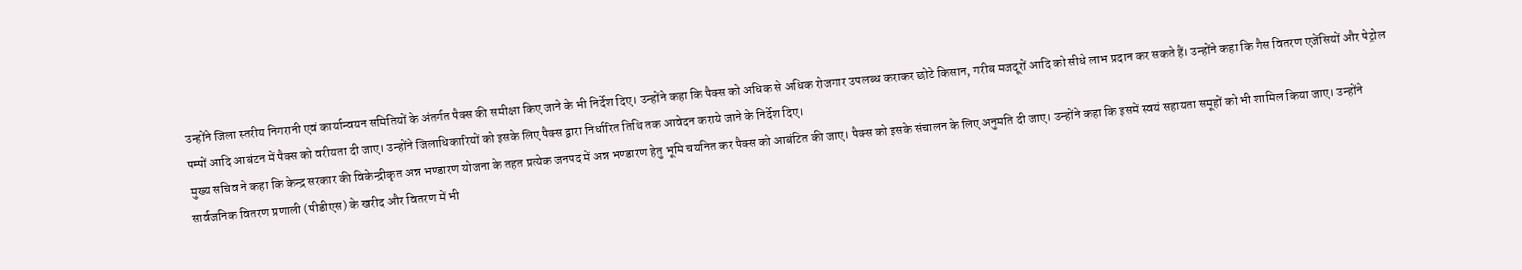उन्होंने जिला स्तरीय निगरानी एवं कार्यान्वयन समितियों के अंतर्गत पैक्स की समीक्षा किए जाने के भी निर्देश दिए। उन्होंने कहा कि पैक्स को अधिक से अधिक रोजगार उपलब्ध कराकर छोटे किसान, गरीब मजदूरों आदि को सीधे लाभ प्रदान कर सकते हैं। उन्होंने कहा कि गैस वितरण एजेंसियों और पेट्रोल पम्पों आदि आबंटन में पैक्स को वरीयता दी जाए। उन्होंने जिलाधिकारियों को इसके लिए पैक्स द्वारा निर्धारित तिथि तक आवेदन कराये जाने के निर्देश दिए।
मुख्य सचिव ने कहा कि केन्द्र सरकार की विकेन्द्रीकृत अन्न भण्डारण योजना के तहत प्रत्येक जनपद में अन्न भण्डारण हेतु भूमि चयनित कर पैक्स को आबंटित की जाए। पैक्स को इसके संचालन के लिए अनुमति दी जाए। उन्होंने कहा कि इसमें स्वयं सहायता समूहों को भी शामिल किया जाए। उन्होंने सार्वजनिक वितरण प्रणाली (पीडीएस) के खरीद और वितरण में भी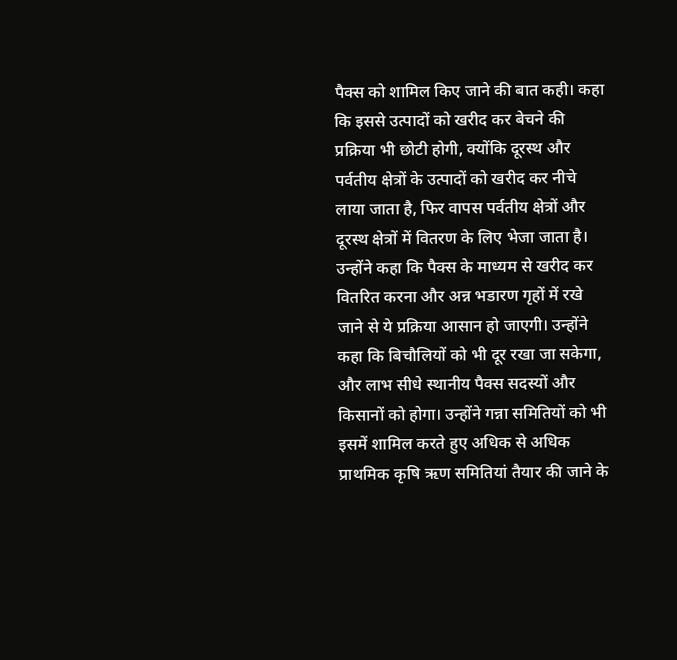पैक्स को शामिल किए जाने की बात कही। कहा कि इससे उत्पादों को खरीद कर बेचने की प्रक्रिया भी छोटी होगी, क्योंकि दूरस्थ और पर्वतीय क्षेत्रों के उत्पादों को खरीद कर नीचे लाया जाता है, फिर वापस पर्वतीय क्षेत्रों और दूरस्थ क्षेत्रों में वितरण के लिए भेजा जाता है। उन्होंने कहा कि पैक्स के माध्यम से खरीद कर वितरित करना और अन्न भडारण गृहों में रखे जाने से ये प्रक्रिया आसान हो जाएगी। उन्होंने कहा कि बिचौलियों को भी दूर रखा जा सकेगा, और लाभ सीधे स्थानीय पैक्स सदस्यों और किसानों को होगा। उन्होंने गन्ना समितियों को भी इसमें शामिल करते हुए अधिक से अधिक प्राथमिक कृषि ऋण समितियां तैयार की जाने के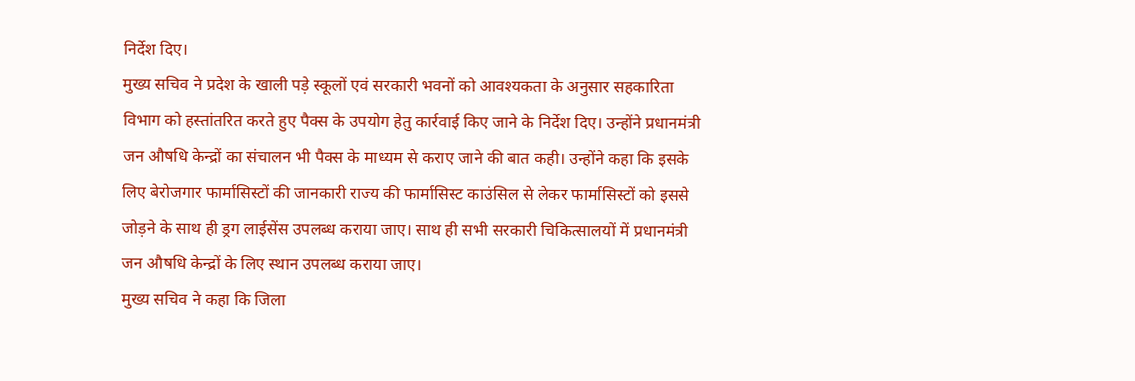निर्देश दिए।
मुख्य सचिव ने प्रदेश के खाली पड़े स्कूलों एवं सरकारी भवनों को आवश्यकता के अनुसार सहकारिता विभाग को हस्तांतरित करते हुए पैक्स के उपयोग हेतु कार्रवाई किए जाने के निर्देश दिए। उन्होंने प्रधानमंत्री जन औषधि केन्द्रों का संचालन भी पैक्स के माध्यम से कराए जाने की बात कही। उन्होंने कहा कि इसके लिए बेरोजगार फार्मासिस्टों की जानकारी राज्य की फार्मासिस्ट काउंसिल से लेकर फार्मासिस्टों को इससे जोड़ने के साथ ही ड्रग लाईसेंस उपलब्ध कराया जाए। साथ ही सभी सरकारी चिकित्सालयों में प्रधानमंत्री जन औषधि केन्द्रों के लिए स्थान उपलब्ध कराया जाए।
मुख्य सचिव ने कहा कि जिला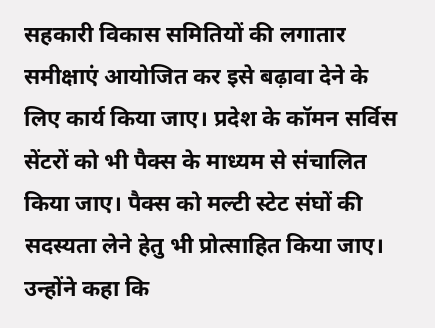सहकारी विकास समितियों की लगातार समीक्षाएं आयोजित कर इसे बढ़ावा देने के लिए कार्य किया जाए। प्रदेश के कॉमन सर्विस सेंटरों को भी पैक्स के माध्यम से संचालित किया जाए। पैक्स को मल्टी स्टेट संघों की सदस्यता लेने हेतु भी प्रोत्साहित किया जाए। उन्होंने कहा कि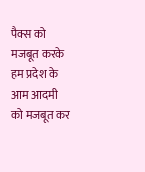पैक्स को मजबूत करके हम प्रदेश के आम आदमी को मजबूत कर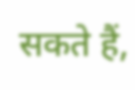सकते हैं,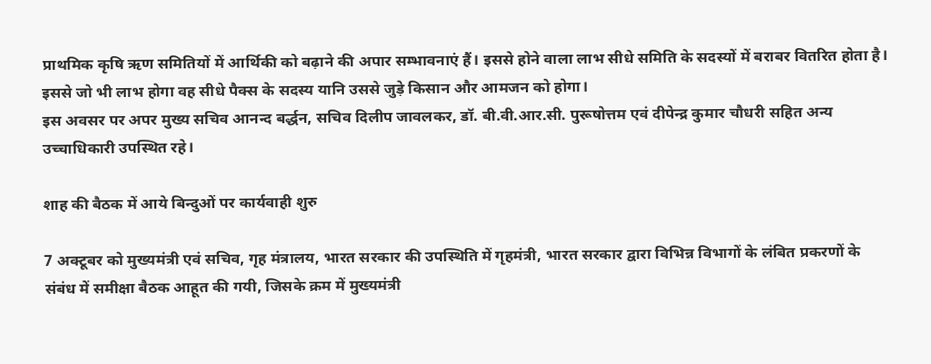प्राथमिक कृषि ऋण समितियों में आर्थिकी को बढ़ाने की अपार सम्भावनाएं हैं। इससे होने वाला लाभ सीधे समिति के सदस्यों में बराबर वितरित होता है। इससे जो भी लाभ होगा वह सीधे पैक्स के सदस्य यानि उससे जुड़े किसान और आमजन को होगा।
इस अवसर पर अपर मुख्य सचिव आनन्द बर्द्धन, सचिव दिलीप जावलकर, डॉ. बी.वी.आर.सी. पुरूषोत्तम एवं दीपेन्द्र कुमार चौधरी सहित अन्य उच्चाधिकारी उपस्थित रहे।

शाह की बैठक में आये बिन्दुओं पर कार्यवाही शुरु

7 अक्टूबर को मुख्यमंत्री एवं सचिव, गृह मंत्रालय, भारत सरकार की उपस्थिति में गृहमंत्री, भारत सरकार द्वारा विभिन्न विभागों के लंबित प्रकरणों के संबंध में समीक्षा बैठक आहूत की गयी, जिसके क्रम में मुख्यमंत्री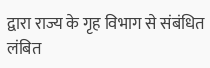द्वारा राज्य के गृह विभाग से संबंधित लंबित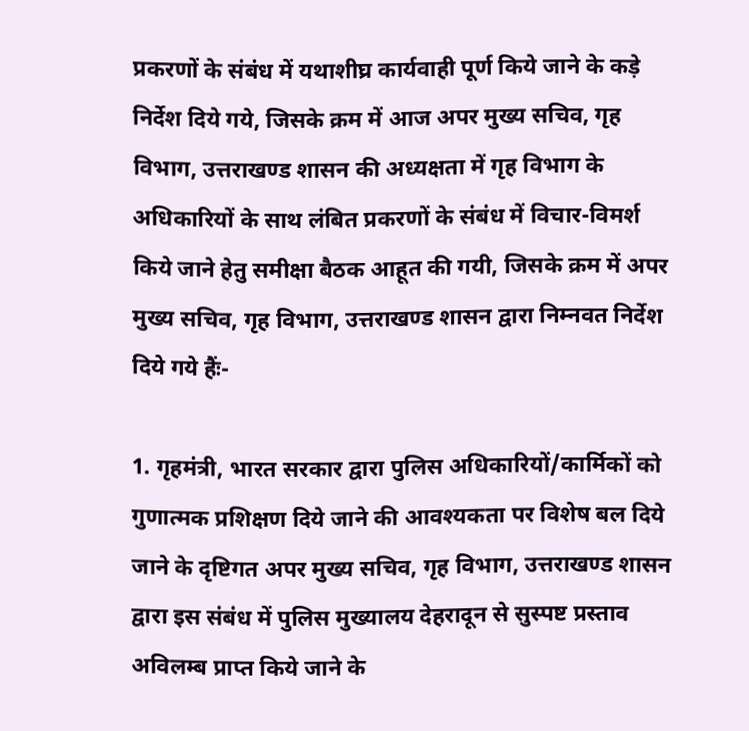प्रकरणों के संबंध में यथाशीघ्र कार्यवाही पूर्ण किये जाने के कड़े निर्देश दिये गये, जिसके क्रम में आज अपर मुख्य सचिव, गृह विभाग, उत्तराखण्ड शासन की अध्यक्षता में गृह विभाग के अधिकारियों के साथ लंबित प्रकरणों के संबंध में विचार-विमर्श किये जाने हेतु समीक्षा बैठक आहूत की गयी, जिसके क्रम में अपर मुख्य सचिव, गृह विभाग, उत्तराखण्ड शासन द्वारा निम्नवत निर्देश दिये गये हैंः-

1. गृहमंत्री, भारत सरकार द्वारा पुलिस अधिकारियों/कार्मिकों को गुणात्मक प्रशिक्षण दिये जाने की आवश्यकता पर विशेष बल दिये जाने के दृष्टिगत अपर मुख्य सचिव, गृह विभाग, उत्तराखण्ड शासन द्वारा इस संबंध में पुलिस मुख्यालय देहरादून से सुस्पष्ट प्रस्ताव अविलम्ब प्राप्त किये जाने के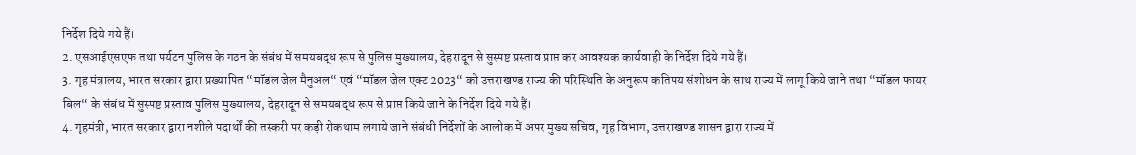निर्देश दिये गये हैं।
2. एसआईएसएफ तथा पर्यटन पुलिस के गठन के संबंध में समयबद्ध रूप से पुलिस मुख्यालय, देहरादून से सुस्पष्ट प्रस्ताव प्राप्त कर आवश्यक कार्यवाही के निर्देश दिये गये हैं।
3. गृह मंत्रालय, भारत सरकार द्वारा प्रख्यापित “मॉडल जेल मैनुअल“ एवं “मॉडल जेल एक्ट 2023“ को उत्तराखण्ड राज्य की परिस्थिति के अनुरूप कतिपय संशोधन के साथ राज्य में लागू किये जाने तथा “मॉडल फायर बिल“ के संबंध में सुस्पष्ट प्रस्ताव पुलिस मुख्यालय, देहरादून से समयबद्ध रूप से प्राप्त किये जाने के निर्देश दिये गये हैं।
4. गृहमंत्री, भारत सरकार द्वारा नशीले पदार्थों की तस्करी पर कड़ी रोकथाम लगाये जाने संबंधी निर्देशों के आलोक में अपर मुख्य सचिव, गृह विभाग, उत्तराखण्ड शासन द्वारा राज्य में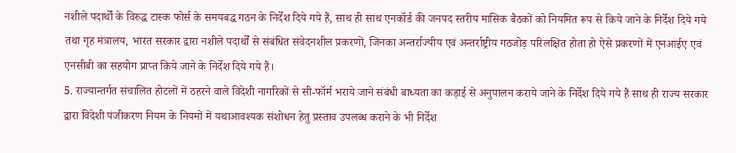नशीले पदार्थों के विरुद्ध टास्क फोर्स के समयबद्ध गठन के निर्देश दिये गये हैं, साथ ही साथ एनकॉर्ड की जनपद स्तरीय मासिक बैठकों को नियमित रूप से किये जाने के निर्देश दिये गये तथा गृह मंत्रालय, भारत सरकार द्वारा नशीले पदार्थों से संबंधित संवेदनशील प्रकरणों, जिनका अन्तर्राज्यीय एवं अन्तर्राष्ट्रीय गठजोड़ परिलक्षित होता हो ऐसे प्रकरणों में एनआईए एवं एनसीबी का सहयोग प्राप्त किये जाने के निर्देश दिये गये हैं।
5. राज्यान्तर्गत संचालित होटलों में ठहरने वाले विदेशी नागरिकों से सी-फॉर्म भराये जाने संबंधी बाध्यता का कड़ाई से अनुपालन कराये जाने के निर्देश दिये गये हैं साथ ही राज्य सरकार द्वारा विदेशी पंजीकरण नियम के नियमों में यथाआवश्यक संशोधन हेतु प्रस्ताव उपलब्ध कराने के भी निर्देश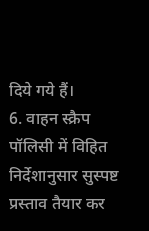दिये गये हैं।
6. वाहन स्क्रैप पॉलिसी में विहित निर्देशानुसार सुस्पष्ट प्रस्ताव तैयार कर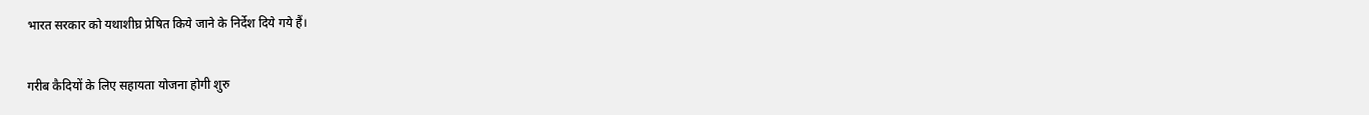भारत सरकार को यथाशीघ्र प्रेषित किये जाने के निर्देश दिये गये हैं।

गरीब कैदियों के लिए सहायता योजना होगी शुरु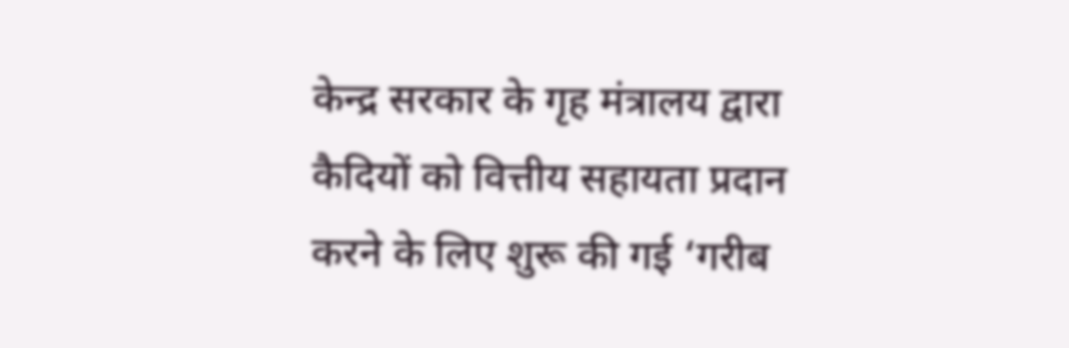केन्द्र सरकार के गृह मंत्रालय द्वारा कैदियों को वित्तीय सहायता प्रदान करने के लिए शुरू की गई ‘गरीब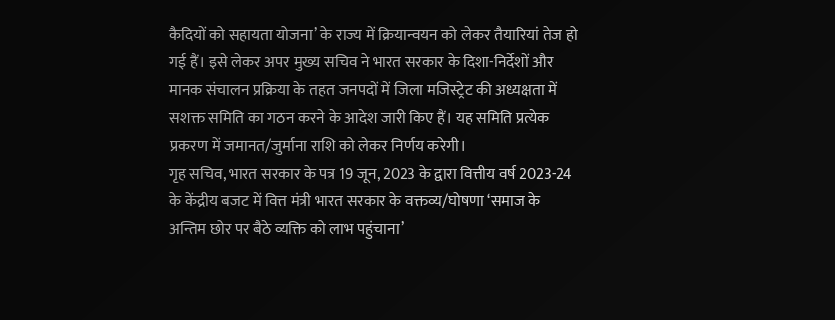कैदियों को सहायता योजना’ के राज्य में क्रियान्वयन को लेकर तैयारियां तेज हो गई हैं। इसे लेकर अपर मुख्य सचिव ने भारत सरकार के दिशा-निर्देशों और मानक संचालन प्रक्रिया के तहत जनपदों में जिला मजिस्ट्रेट की अध्यक्षता में सशक्त समिति का गठन करने के आदेश जारी किए हैं। यह समिति प्रत्येक प्रकरण में जमानत/जुर्माना राशि को लेकर निर्णय करेगी।
गृह सचिव, भारत सरकार के पत्र 19 जून, 2023 के द्वारा वित्तीय वर्ष 2023-24 के केंद्रीय बजट में वित्त मंत्री भारत सरकार के वक्तव्य/घोषणा ‘समाज के अन्तिम छोर पर बैठे व्यक्ति को लाभ पहुंचाना’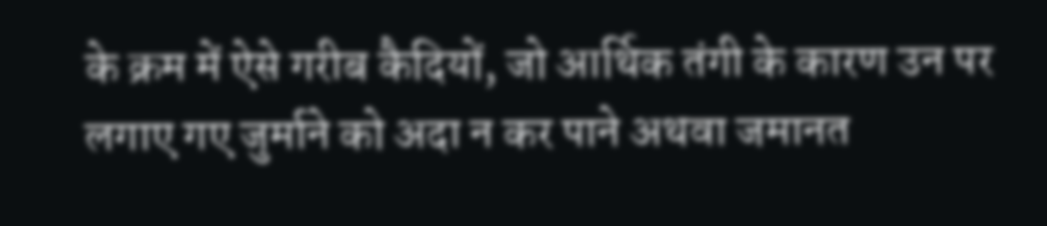के क्रम में ऐसे गरीब कैदियों, जो आर्थिक तंगी के कारण उन पर लगाए गए जुर्माने को अदा न कर पाने अथवा जमानत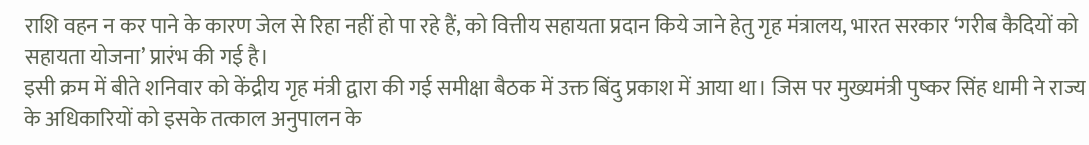राशि वहन न कर पाने के कारण जेल से रिहा नहीं हो पा रहे हैं, को वित्तीय सहायता प्रदान किये जाने हेतु गृह मंत्रालय, भारत सरकार ‘गरीब कैदियों को सहायता योजना’ प्रारंभ की गई है।
इसी क्रम में बीते शनिवार को केंद्रीय गृह मंत्री द्वारा की गई समीक्षा बैठक में उक्त बिंदु प्रकाश में आया था। जिस पर मुख्यमंत्री पुष्कर सिंह धामी ने राज्य के अधिकारियों को इसके तत्काल अनुपालन के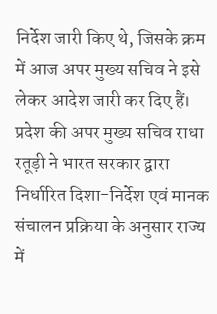निर्देश जारी किए थे, जिसके क्रम में आज अपर मुख्य सचिव ने इसे लेकर आदेश जारी कर दिए हैं।
प्रदेश की अपर मुख्य सचिव राधा रतूड़ी ने भारत सरकार द्वारा निर्धारित दिशा-निर्देश एवं मानक संचालन प्रक्रिया के अनुसार राज्य में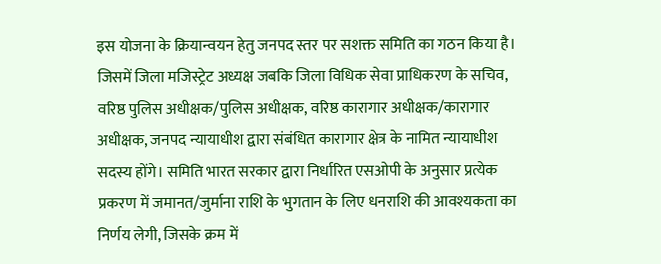इस योजना के क्रियान्वयन हेतु जनपद स्तर पर सशक्त समिति का गठन किया है। जिसमें जिला मजिस्ट्रेट अध्यक्ष जबकि जिला विधिक सेवा प्राधिकरण के सचिव, वरिष्ठ पुलिस अधीक्षक/पुलिस अधीक्षक, वरिष्ठ कारागार अधीक्षक/कारागार अधीक्षक, जनपद न्यायाधीश द्वारा संबंधित कारागार क्षेत्र के नामित न्यायाधीश सदस्य होंगे। समिति भारत सरकार द्वारा निर्धारित एसओपी के अनुसार प्रत्येक प्रकरण में जमानत/जुर्माना राशि के भुगतान के लिए धनराशि की आवश्यकता का निर्णय लेगी, जिसके क्रम में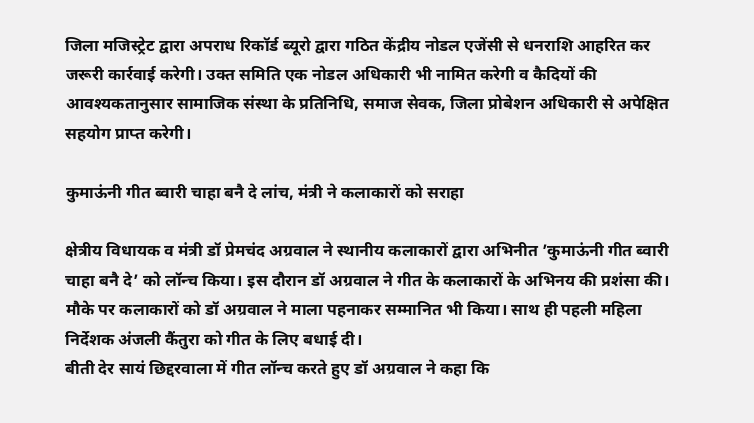जिला मजिस्ट्रेट द्वारा अपराध रिकॉर्ड ब्यूरो द्वारा गठित केंद्रीय नोडल एजेंसी से धनराशि आहरित कर जरूरी कार्रवाई करेगी। उक्त समिति एक नोडल अधिकारी भी नामित करेगी व कैदियों की आवश्यकतानुसार सामाजिक संस्था के प्रतिनिधि, समाज सेवक, जिला प्रोबेशन अधिकारी से अपेक्षित सहयोग प्राप्त करेगी।

कुमाऊंनी गीत ब्वारी चाहा बनै दे लांच, मंत्री ने कलाकारों को सराहा

क्षेत्रीय विधायक व मंत्री डॉ प्रेमचंद अग्रवाल ने स्थानीय कलाकारों द्वारा अभिनीत ’कुमाऊंनी गीत ब्वारी चाहा बनै दे’ को लॉन्च किया। इस दौरान डॉ अग्रवाल ने गीत के कलाकारों के अभिनय की प्रशंसा की। मौके पर कलाकारों को डॉ अग्रवाल ने माला पहनाकर सम्मानित भी किया। साथ ही पहली महिला निर्देशक अंजली कैंतुरा को गीत के लिए बधाई दी।
बीती देर सायं छिद्दरवाला में गीत लॉन्च करते हुए डॉ अग्रवाल ने कहा कि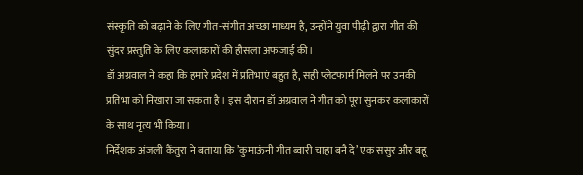संस्कृति को बढ़ाने के लिए गीत-संगीत अच्छा माध्यम है, उन्होंने युवा पीढ़ी द्वारा गीत की सुंदर प्रस्तुति के लिए कलाकारों की हौसला अफजाई की।
डॉ अग्रवाल ने कहा कि हमारे प्रदेश में प्रतिभाएं बहुत है, सही प्लेटफार्म मिलने पर उनकी प्रतिभा को निखारा जा सकता है। इस दौरान डॉ अग्रवाल ने गीत को पूरा सुनकर कलाकारों के साथ नृत्य भी किया।
निर्देशक अंजली कैंतुरा ने बताया कि ’कुमाऊंनी गीत ब्वारी चाहा बनै दे’ एक ससुर और बहू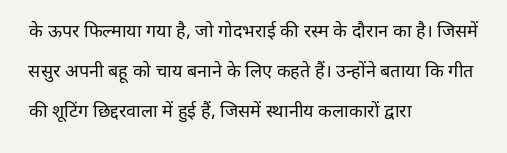के ऊपर फिल्माया गया है, जो गोदभराई की रस्म के दौरान का है। जिसमें ससुर अपनी बहू को चाय बनाने के लिए कहते हैं। उन्होंने बताया कि गीत की शूटिंग छिद्दरवाला में हुई हैं, जिसमें स्थानीय कलाकारों द्वारा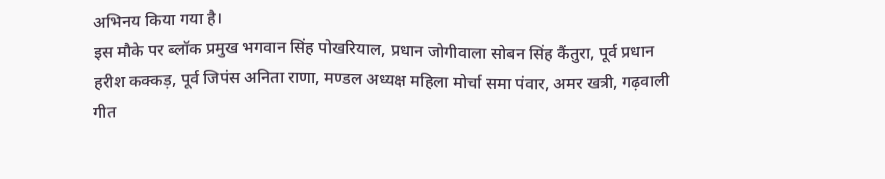अभिनय किया गया है।
इस मौके पर ब्लॉक प्रमुख भगवान सिंह पोखरियाल, प्रधान जोगीवाला सोबन सिंह कैंतुरा, पूर्व प्रधान हरीश कक्कड़, पूर्व जिपंस अनिता राणा, मण्डल अध्यक्ष महिला मोर्चा समा पंवार, अमर खत्री, गढ़वाली गीत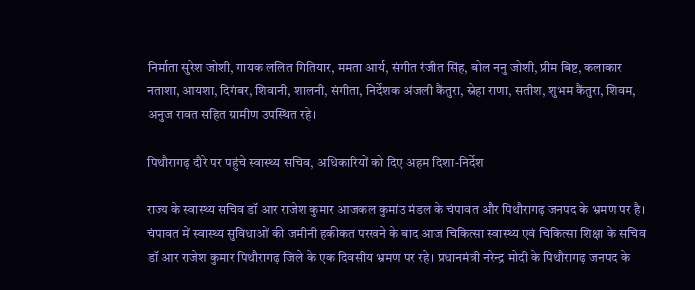निर्माता सुरेश जोशी, गायक ललित गितियार, ममता आर्य, संगीत रंजीत सिंह, बोल ननु जोशी, प्रीम बिष्ट, कलाकार नताशा, आयशा, दिगंबर, शिवानी, शालनी, संगीता, निर्देशक अंजली कैंतुरा, स्नेहा राणा, सतीश, शुभम कैंतुरा, शिवम, अनुज रावत सहित ग्रामीण उपस्थित रहे।

पिथौरागढ़ दौरे पर पहुंचे स्वास्थ्य सचिव, अधिकारियों को दिए अहम दिशा-निर्देश

राज्य के स्वास्थ्य सचिव डॉ आर राजेश कुमार आजकल कुमांउ मंडल के चंपावत और पिथौरागढ़ जनपद के भ्रमण पर है। चंपावत में स्वास्थ्य सुविधाओं की जमीनी हकीकत परखने के बाद आज चिकित्सा स्वास्थ्य एवं चिकित्सा शिक्षा के सचिव डॉ आर राजेश कुमार पिथौरागढ़ जिले के एक दिवसीय भ्रमण पर रहे। प्रधानमंत्री नरेन्द्र मोदी के पिथौरागढ़ जनपद के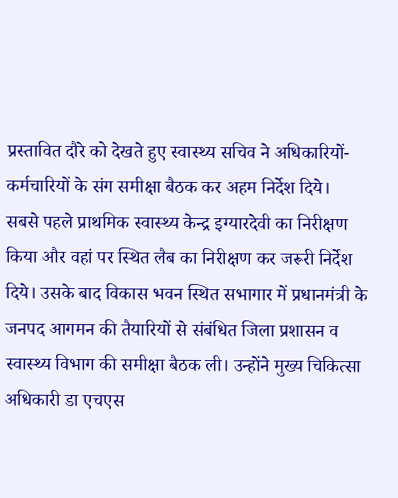प्रस्तावित दौरे को देखते हुए स्वास्थ्य सचिव ने अधिकारियों-कर्मचारियों के संग समीक्षा बैठक कर अहम निर्देश दिये।
सबसे पहले प्राथमिक स्वास्थ्य केन्द्र इग्यारदेवी का निरीक्षण किया और वहां पर स्थित लैब का निरीक्षण कर जरूरी निर्देश दिये। उसके बाद विकास भवन स्थित सभागार में प्रधानमंत्री के जनपद आगमन की तैयारियों से संबंधित जिला प्रशासन व स्वास्थ्य विभाग की समीक्षा बैठक ली। उन्होंने मुख्य चिकित्सा अधिकारी डा एचएस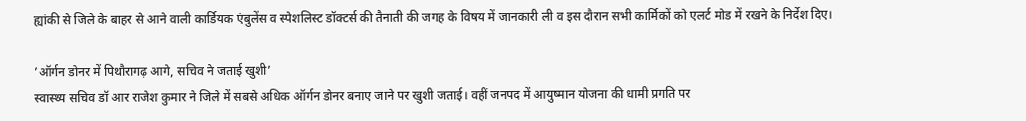ह्यांकी से जिले के बाहर से आने वाली कार्डियक एंबुलेंस व स्पेशलिस्ट डॉक्टर्स की तैनाती की जगह के विषय में जानकारी ली व इस दौरान सभी कार्मिकों को एलर्ट मोड में रखने के निर्देश दिए।

’ऑर्गन डोनर में पिथौरागढ़ आगे, सचिव ने जताई खुशी’
स्वास्थ्य सचिव डॉ आर राजेश कुमार ने जिले में सबसे अधिक ऑर्गन डोनर बनाए जाने पर खुशी जताई। वहीं जनपद में आयुष्मान योजना की धामी प्रगति पर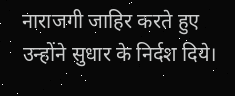नाराजगी जाहिर करते हुए उन्होंने सुधार के निर्दश दिये।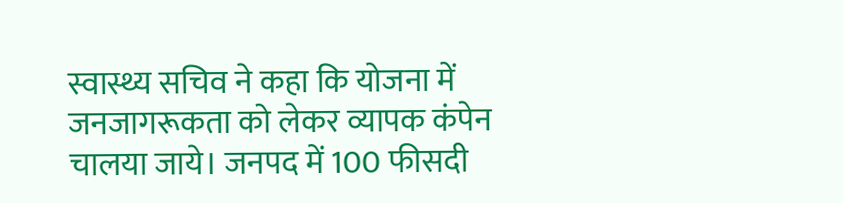स्वास्थ्य सचिव ने कहा कि योजना में जनजागरूकता को लेकर व्यापक कंपेन चालया जाये। जनपद में 100 फीसदी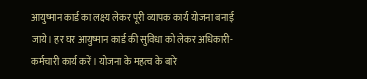आयुष्मान कार्ड का लक्ष्य लेकर पूरी व्यापक कार्य योजना बनाई जाये। हर घर आयुष्मान कार्ड की सुविधा को लेकर अधिकारी-कर्मचारी कार्य करें। योजना के महत्व के बारे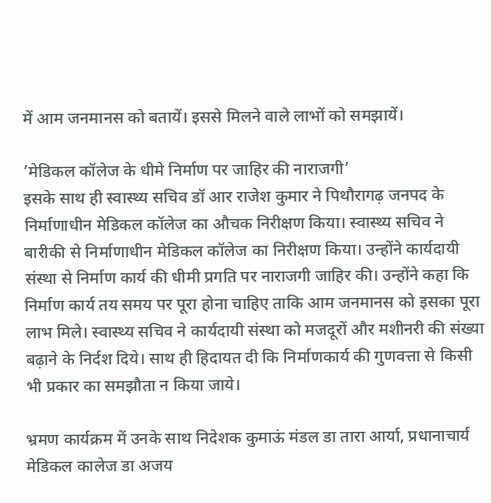में आम जनमानस को बतायें। इससे मिलने वाले लाभों को समझायें।

’मेडिकल कॉलेज के धीमे निर्माण पर जाहिर की नाराजगी’
इसके साथ ही स्वास्थ्य सचिव डॉ आर राजेश कुमार ने पिथौरागढ़ जनपद के निर्माणाधीन मेडिकल कॉलेज का औचक निरीक्षण किया। स्वास्थ्य सचिव ने बारीकी से निर्माणाधीन मेडिकल कॉलेज का निरीक्षण किया। उन्होंने कार्यदायी संस्था से निर्माण कार्य की धीमी प्रगति पर नाराजगी जाहिर की। उन्होंने कहा कि निर्माण कार्य तय समय पर पूरा होना चाहिए ताकि आम जनमानस को इसका पूरा लाभ मिले। स्वास्थ्य सचिव ने कार्यदायी संस्था को मजदूरों और मशीनरी की संख्या बढ़ाने के निर्दश दिये। साथ ही हिदायत दी कि निर्माणकार्य की गुणवत्ता से किसी भी प्रकार का समझौता न किया जाये।

भ्रमण कार्यक्रम में उनके साथ निदेशक कुमाऊं मंडल डा तारा आर्या, प्रधानाचार्य मेडिकल कालेज डा अजय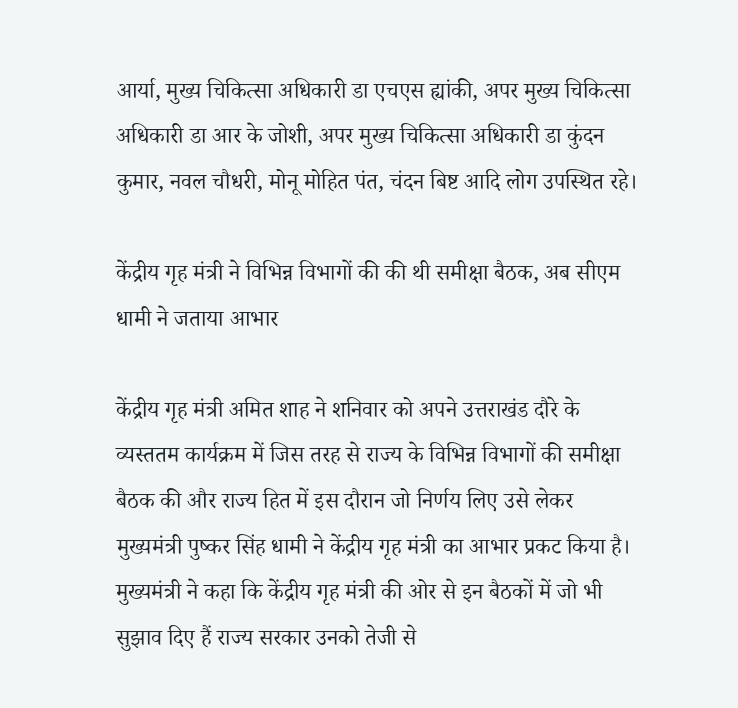आर्या, मुख्य चिकित्सा अधिकारी डा एचएस ह्यांकी, अपर मुख्य चिकित्सा अधिकारी डा आर के जोशी, अपर मुख्य चिकित्सा अधिकारी डा कुंदन कुमार, नवल चौधरी, मोनू मोहित पंत, चंदन बिष्ट आदि लोग उपस्थित रहे।

केंद्रीय गृह मंत्री ने विभिन्न विभागों की की थी समीक्षा बैठक, अब सीएम धामी ने जताया आभार

केंद्रीय गृह मंत्री अमित शाह ने शनिवार को अपने उत्तराखंड दौरे के व्यस्ततम कार्यक्रम में जिस तरह से राज्य के विभिन्न विभागों की समीक्षा बैठक की और राज्य हित में इस दौरान जो निर्णय लिए उसे लेकर मुख्यमंत्री पुष्कर सिंह धामी ने केंद्रीय गृह मंत्री का आभार प्रकट किया है। मुख्यमंत्री ने कहा कि केंद्रीय गृह मंत्री की ओर से इन बैठकों में जो भी सुझाव दिए हैं राज्य सरकार उनको तेजी से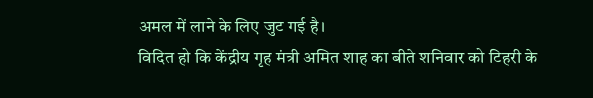अमल में लाने के लिए जुट गई है।
विदित हो कि केंद्रीय गृह मंत्री अमित शाह का बीते शनिवार को टिहरी के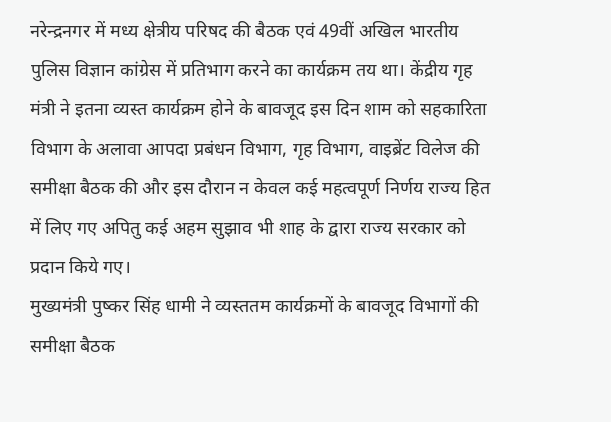नरेन्द्रनगर में मध्य क्षेत्रीय परिषद की बैठक एवं 49वीं अखिल भारतीय पुलिस विज्ञान कांग्रेस में प्रतिभाग करने का कार्यक्रम तय था। केंद्रीय गृह मंत्री ने इतना व्यस्त कार्यक्रम होने के बावजूद इस दिन शाम को सहकारिता विभाग के अलावा आपदा प्रबंधन विभाग, गृह विभाग, वाइब्रेंट विलेज की समीक्षा बैठक की और इस दौरान न केवल कई महत्वपूर्ण निर्णय राज्य हित में लिए गए अपितु कई अहम सुझाव भी शाह के द्वारा राज्य सरकार को प्रदान किये गए।
मुख्यमंत्री पुष्कर सिंह धामी ने व्यस्ततम कार्यक्रमों के बावजूद विभागों की समीक्षा बैठक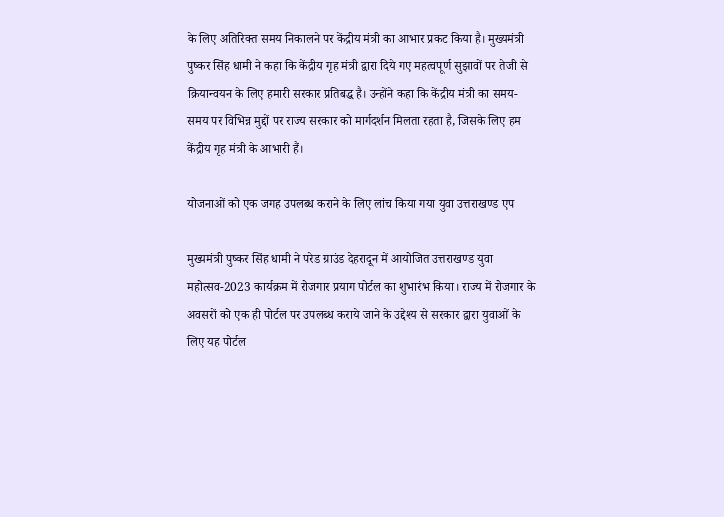के लिए अतिरिक्त समय निकालने पर केंद्रीय मंत्री का आभार प्रकट किया है। मुख्यमंत्री पुष्कर सिंह धामी ने कहा कि केंद्रीय गृह मंत्री द्वारा दिये गए महत्वपूर्ण सुझावों पर तेजी से क्रियान्वयन के लिए हमारी सरकार प्रतिबद्ध है। उन्होंने कहा कि केंद्रीय मंत्री का समय-समय पर विभिन्न मुद्दों पर राज्य सरकार को मार्गदर्शन मिलता रहता है, जिसके लिए हम केंद्रीय गृह मंत्री के आभारी हैं।

योजनाओं को एक जगह उपलब्ध कराने के लिए लांच किया गया युवा उत्तराखण्ड एप

मुख्यमंत्री पुष्कर सिंह धामी ने परेड ग्राउंड देहरादून में आयोजित उत्तराखण्ड युवा महोत्सव-2023 कार्यक्रम में रोजगार प्रयाग पोर्टल का शुभारंभ किया। राज्य में रोजगार के अवसरों को एक ही पोर्टल पर उपलब्ध कराये जाने के उद्देश्य से सरकार द्वारा युवाओं के लिए यह पोर्टल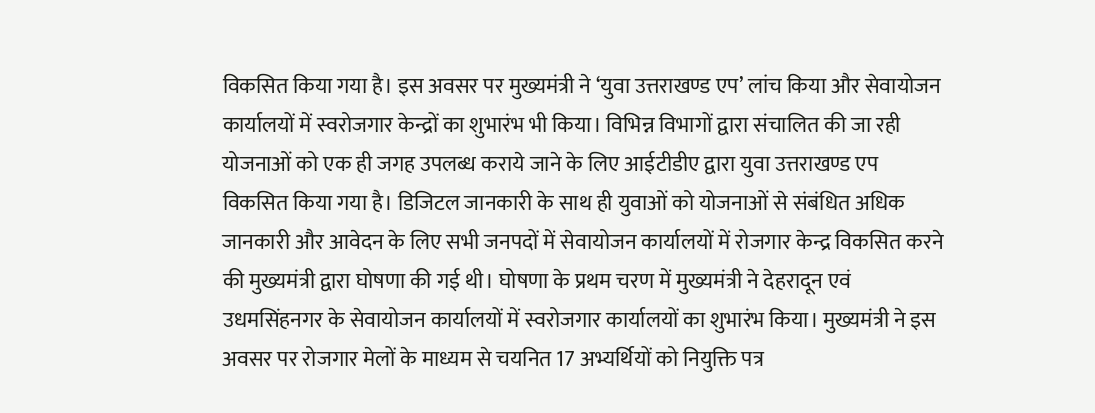विकसित किया गया है। इस अवसर पर मुख्यमंत्री ने ‘युवा उत्तराखण्ड एप’ लांच किया और सेवायोजन कार्यालयों में स्वरोजगार केन्द्रों का शुभारंभ भी किया। विभिन्न विभागों द्वारा संचालित की जा रही योजनाओं को एक ही जगह उपलब्ध कराये जाने के लिए आईटीडीए द्वारा युवा उत्तराखण्ड एप विकसित किया गया है। डिजिटल जानकारी के साथ ही युवाओं को योजनाओं से संबंधित अधिक जानकारी और आवेदन के लिए सभी जनपदों में सेवायोजन कार्यालयों में रोजगार केन्द्र विकसित करने की मुख्यमंत्री द्वारा घोषणा की गई थी। घोषणा के प्रथम चरण में मुख्यमंत्री ने देहरादून एवं उधमसिंहनगर के सेवायोजन कार्यालयों में स्वरोजगार कार्यालयों का शुभारंभ किया। मुख्यमंत्री ने इस अवसर पर रोजगार मेलों के माध्यम से चयनित 17 अभ्यर्थियों को नियुक्ति पत्र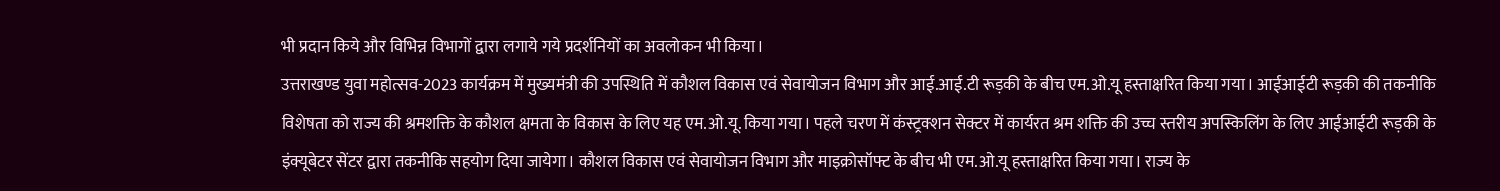भी प्रदान किये और विभिन्न विभागों द्वारा लगाये गये प्रदर्शनियों का अवलोकन भी किया।
उत्तराखण्ड युवा महोत्सव-2023 कार्यक्रम में मुख्यमंत्री की उपस्थिति में कौशल विकास एवं सेवायोजन विभाग और आई.आई.टी रूड़की के बीच एम.ओ.यू हस्ताक्षरित किया गया। आईआईटी रूड़की की तकनीकि विशेषता को राज्य की श्रमशक्ति के कौशल क्षमता के विकास के लिए यह एम.ओ.यू. किया गया। पहले चरण में कंस्ट्रक्शन सेक्टर में कार्यरत श्रम शक्ति की उच्च स्तरीय अपस्किलिंग के लिए आईआईटी रूड़की के इंक्यूबेटर सेंटर द्वारा तकनीकि सहयोग दिया जायेगा। कौशल विकास एवं सेवायोजन विभाग और माइक्रोसॉफ्ट के बीच भी एम.ओ.यू हस्ताक्षरित किया गया। राज्य के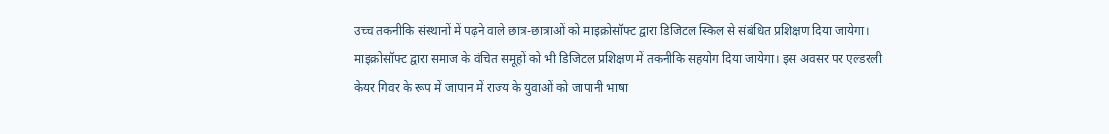उच्च तकनीकि संस्थानों में पढ़ने वाले छात्र-छात्राओं को माइक्रोसॉफ्ट द्वारा डिजिटल स्किल से संबंधित प्रशिक्षण दिया जायेगा। माइक्रोसॉफ्ट द्वारा समाज के वंचित समूहों को भी डिजिटल प्रशिक्षण में तकनीकि सहयोग दिया जायेगा। इस अवसर पर एल्डरली केयर गिवर के रूप में जापान में राज्य के युवाओं को जापानी भाषा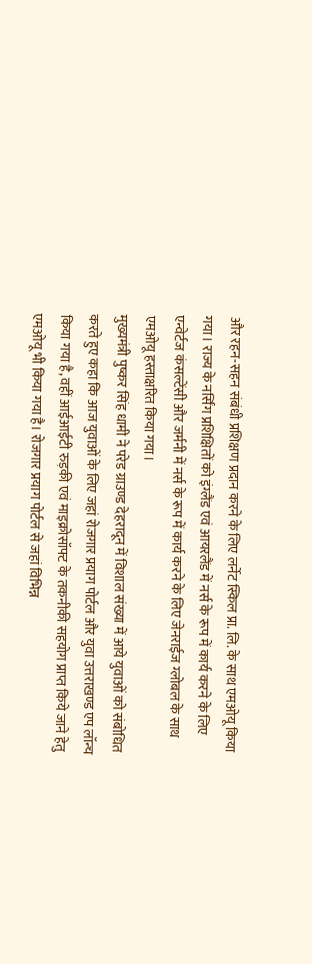और रहन-सहन संबंधी प्रशिक्षण प्रदान करने के लिए लर्नेट स्किल प्रा. लि. के साथ एमओयू किया गया। राज्य के नर्सिंग प्रशिक्षितों को इंग्लैंड एवं आयरलैंड में नर्स के रूप में कार्य करने के लिए एन्वेर्टज कंसल्टेंसी और जर्मनी में नर्स के रूप में कार्य करने के लिए जेनराईज ग्लोबल के साथ एमओयू हस्ताक्षरित किया गया।
मुख्यमंत्री पुष्कर सिंह धामी ने परेड ग्राउण्ड देहरादून में विशाल संख्या में आये युवाओं को संबोधित करते हुए कहा कि आज युवाओं के लिए जहां रोजगार प्रयाग पोर्टल और युवा उत्तराखण्ड एप लॉन्च किया गया है, वहीं आईआईटी रुड़की एवं माइक्रोसॉफ्ट के तकनीकी सहयोग प्राप्त किये जाने हेतु एमओयू भी किया गया है। रोजगार प्रयाग पोर्टल से जहां विभिन्न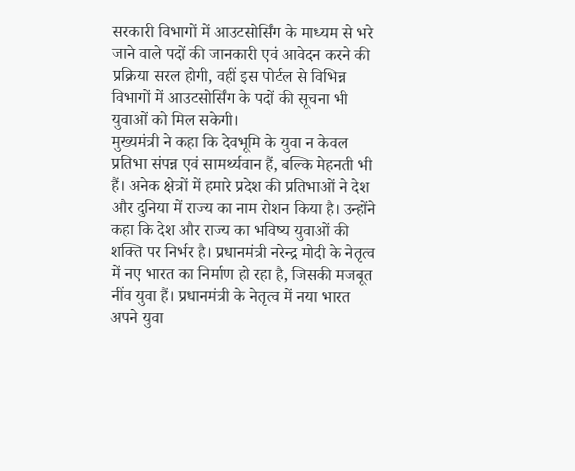सरकारी विभागों में आउटसोर्सिंग के माध्यम से भरे जाने वाले पदों की जानकारी एवं आवेदन करने की प्रक्रिया सरल होगी, वहीं इस पोर्टल से विभिन्न विभागों में आउटसोर्सिंग के पदों की सूचना भी युवाओं को मिल सकेगी।
मुख्यमंत्री ने कहा कि देवभूमि के युवा न केवल प्रतिभा संपन्न एवं सामर्थ्यवान हैं, बल्कि मेहनती भी हैं। अनेक क्षेत्रों में हमारे प्रदेश की प्रतिभाओं ने देश और दुनिया में राज्य का नाम रोशन किया है। उन्होंने कहा कि देश और राज्य का भविष्य युवाओं की शक्ति पर निर्भर है। प्रधानमंत्री नरेन्द्र मोदी के नेतृत्व में नए भारत का निर्माण हो रहा है, जिसकी मजबूत नींव युवा हैं। प्रधानमंत्री के नेतृत्व में नया भारत अपने युवा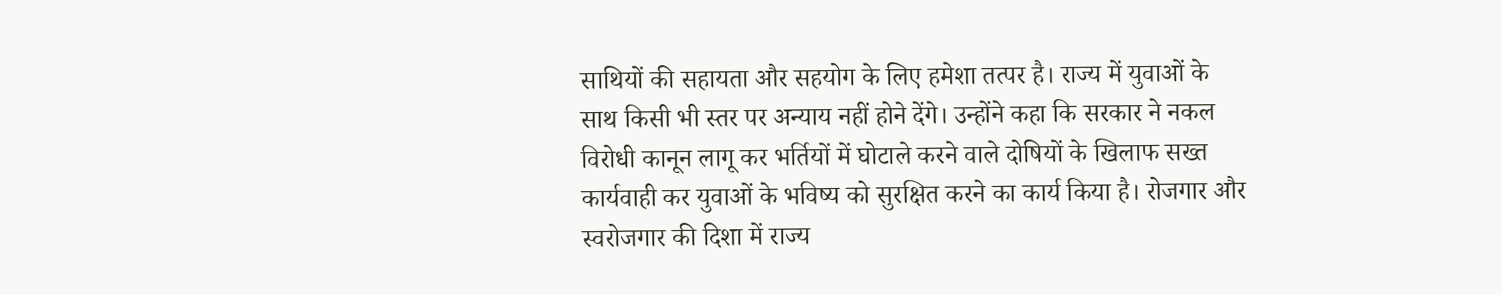साथियों की सहायता और सहयोग के लिए हमेशा तत्पर है। राज्य में युवाओं के साथ किसी भी स्तर पर अन्याय नहीं होने देंगे। उन्होंने कहा कि सरकार ने नकल विरोधी कानून लागू कर भर्तियों में घोटाले करने वाले दोषियों के खिलाफ सख्त कार्यवाही कर युवाओं के भविष्य को सुरक्षित करने का कार्य किया है। रोजगार और स्वरोजगार की दिशा में राज्य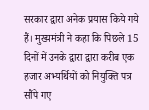सरकार द्वारा अनेक प्रयास किये गये हैं। मुख्यमंत्री ने कहा कि पिछले 15 दिनों में उनके द्वारा द्वारा करीब एक हजार अभ्यर्थियों को नियुक्ति पत्र सौंपे गए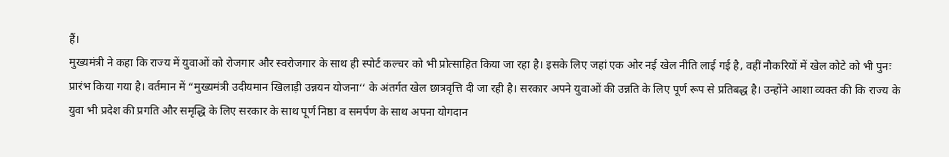हैं।
मुख्यमंत्री ने कहा कि राज्य में युवाओं को रोजगार और स्वरोजगार के साथ ही स्पोर्ट कल्चर को भी प्रोत्साहित किया जा रहा है। इसके लिए जहां एक ओर नई खेल नीति लाई गई है, वहीं नौकरियों में खेल कोटे को भी पुनः प्रारंभ किया गया है। वर्तमान में “मुख्यमंत्री उदीयमान खिलाड़ी उन्नयन योजना‘‘ के अंतर्गत खेल छात्रवृत्ति दी जा रही है। सरकार अपने युवाओं की उन्नति के लिए पूर्ण रूप से प्रतिबद्ध है। उन्होंने आशा व्यक्त की कि राज्य के युवा भी प्रदेश की प्रगति और समृद्धि के लिए सरकार के साथ पूर्ण निष्ठा व समर्पण के साथ अपना योगदान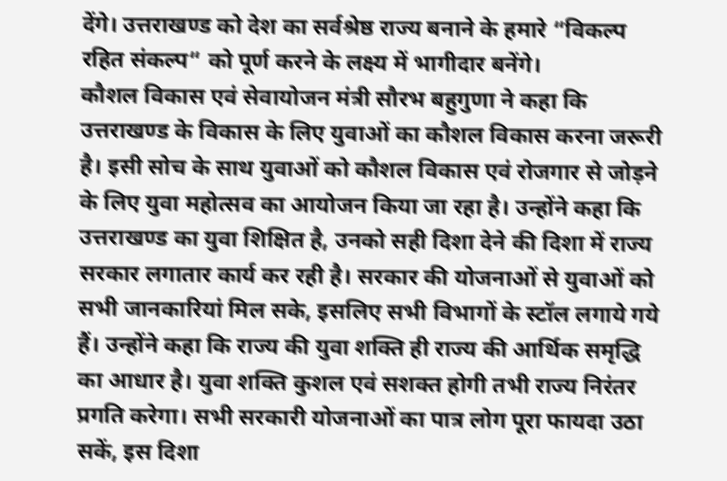देंगे। उत्तराखण्ड को देश का सर्वश्रेष्ठ राज्य बनाने के हमारे “विकल्प रहित संकल्प“ को पूर्ण करने के लक्ष्य में भागीदार बनेंगे।
कौशल विकास एवं सेवायोजन मंत्री सौरभ बहुगुणा ने कहा कि उत्तराखण्ड के विकास के लिए युवाओं का कौशल विकास करना जरूरी है। इसी सोच के साथ युवाओं को कौशल विकास एवं रोजगार से जोड़ने के लिए युवा महोत्सव का आयोजन किया जा रहा है। उन्होंने कहा कि उत्तराखण्ड का युवा शिक्षित है, उनको सही दिशा देने की दिशा में राज्य सरकार लगातार कार्य कर रही है। सरकार की योजनाओं से युवाओं को सभी जानकारियां मिल सके, इसलिए सभी विभागों के स्टॉल लगाये गये हैं। उन्होंने कहा कि राज्य की युवा शक्ति ही राज्य की आर्थिक समृद्धि का आधार है। युवा शक्ति कुशल एवं सशक्त होगी तभी राज्य निरंतर प्रगति करेगा। सभी सरकारी योजनाओं का पात्र लोग पूरा फायदा उठा सकें, इस दिशा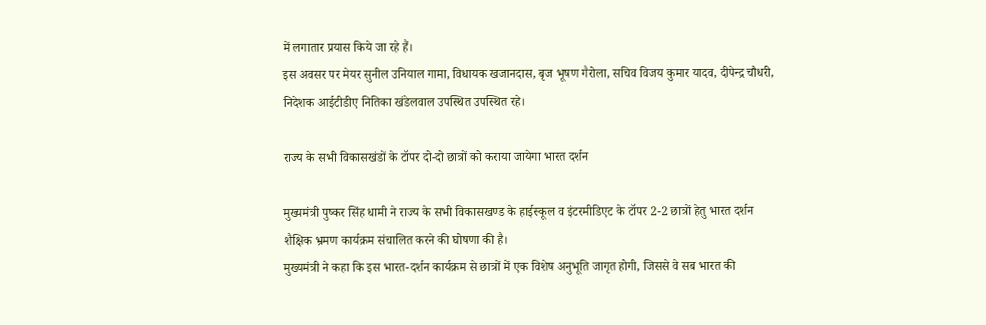में लगातार प्रयास किये जा रहे हैं।
इस अवसर पर मेयर सुनील उनियाल गामा, विधायक खजानदास, बृज भूषण गैरोला, सचिव विजय कुमार यादव, दीपेन्द्र चौधरी, निदेशक आईटीडीए नितिका खंडेलवाल उपस्थित उपस्थित रहे।

राज्य के सभी विकासखंडों के टॉपर दो-दो छात्रों को कराया जायेगा भारत दर्शन

मुख्यमंत्री पुष्कर सिंह धामी ने राज्य के सभी विकासखण्ड के हाईस्कूल व इंटरमीडिएट के टॉपर 2-2 छात्रों हेतु भारत दर्शन शैक्षिक भ्रमण कार्यक्रम संचालित करने की घोषणा की है।
मुख्यमंत्री ने कहा कि इस भारत-दर्शन कार्यक्रम से छात्रों में एक विशेष अनुभूति जागृत होगी, जिससे वे सब भारत की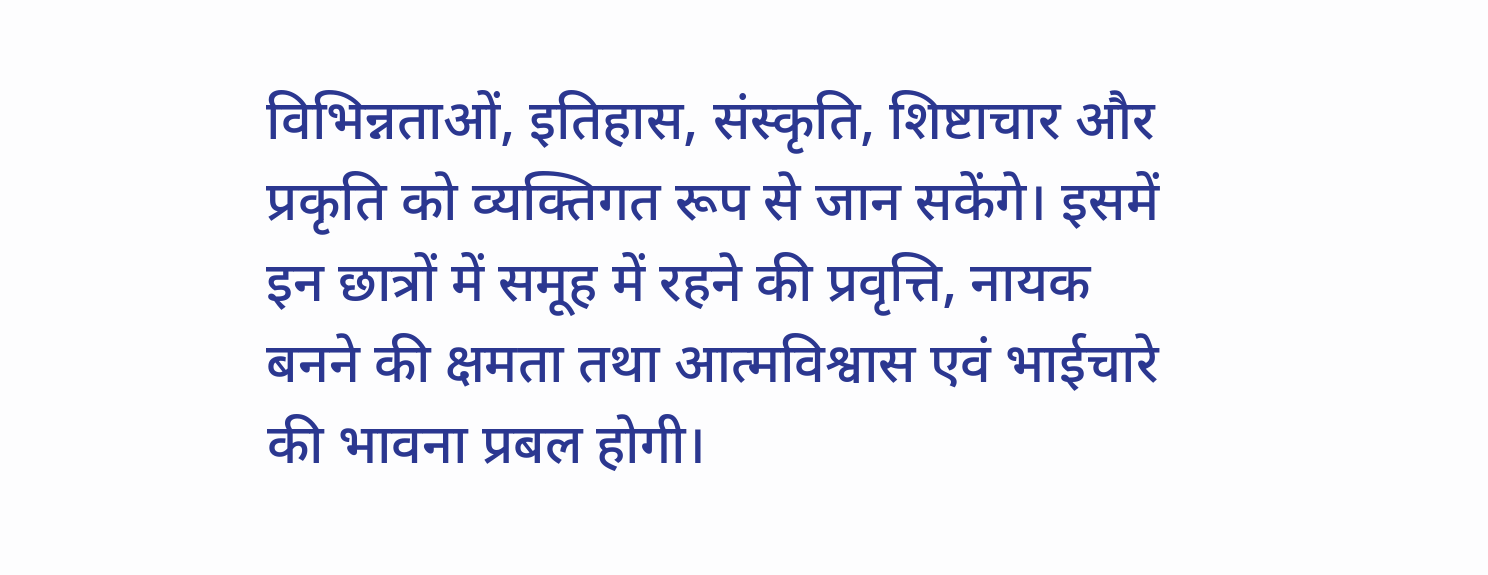विभिन्नताओं, इतिहास, संस्कृति, शिष्टाचार और प्रकृति को व्यक्तिगत रूप से जान सकेंगे। इसमें इन छात्रों में समूह में रहने की प्रवृत्ति, नायक बनने की क्षमता तथा आत्मविश्वास एवं भाईचारे की भावना प्रबल होगी।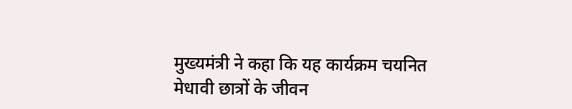मुख्यमंत्री ने कहा कि यह कार्यक्रम चयनित मेधावी छात्रों के जीवन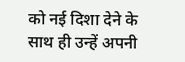को नई दिशा देने के साथ ही उन्हें अपनी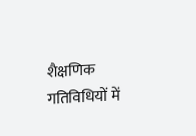शैक्षणिक गतिविधियों में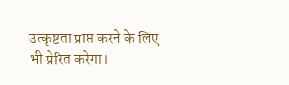उत्कृष्टता प्राप्त करने के लिए भी प्रेरित करेगा।